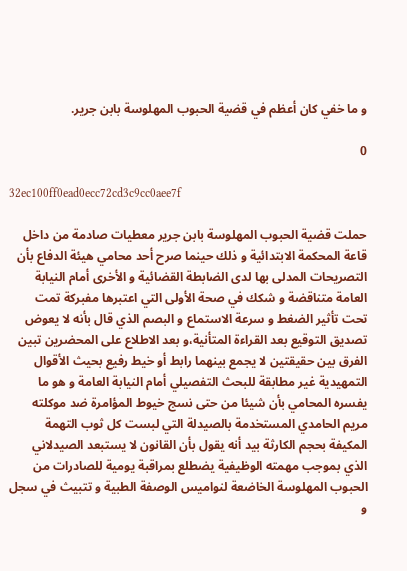و ما خفي كان أعظم في قضية الحبوب المهلوسة بابن جرير.

0

32ec100ff0ead0ecc72cd3c9cc0aee7f

حملت قضية الحبوب المهلوسة بابن جرير معطيات صادمة من داخل قاعة المحكمة الابتدائية و ذلك حينما صرح أحد محامي هيئة الدفاع بأن التصريحات المدلى بها لدى الضابطة القضائية و الأخرى أمام النيابة العامة متناقضة و شكك في صحة الأولى التي اعتبرها مفبركة تمت تحت تأثير الضغط و سرعة الاستماع و البصم الذي قال بأنه لا يعوض تصديق التوقيع بعد القراءة المتأنية،و بعد الاطلاع على المحضرين تبين الفرق بين حقيقتين لا يجمع بينهما رابط أو خيط رفيع بحيث الأقوال التمهيدية غير مطابقة للبحث التفصيلي أمام النيابة العامة و هو ما يفسره المحامي بأن شيئا من حتى نسج خيوط المؤامرة ضد موكلته مريم الحامدي المستخدمة بالصيدلة التي لبست كل ثوب التهمة المكيفة بحجم الكارثة بيد أنه يقول بأن القانون لا يستبعد الصيدلاني الذي بموجب مهمته الوظيفية يضطلع بمراقبة يومية للصادرات من الحبوب المهلوسة الخاضعة لنواميس الوصفة الطبية و تتبيث في سجل و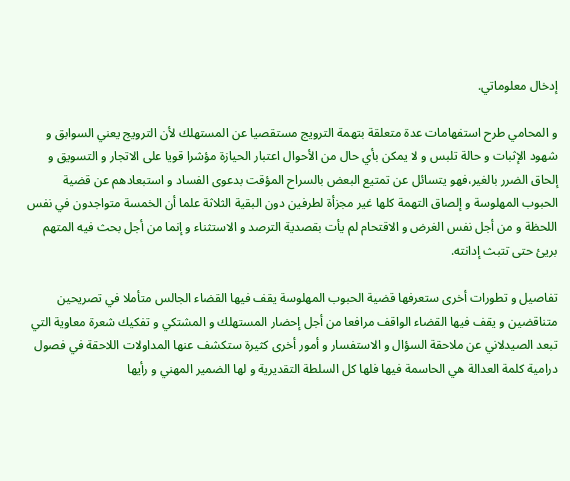إدخال معلوماتي.

و المحامي طرح استفهامات عدة متعلقة بتهمة الترويج مستقصيا عن المستهلك لأن الترويج يعني السوابق و شهود الإثبات و حالة تلبس و لا يمكن بأي حال من الأحوال اعتبار الحيازة مؤشرا قويا على الاتجار و التسويق و إلحاق الضرر بالغير،فهو يتسائل عن تمتيع البعض بالسراح المؤقت بدعوى الفساد و استبعادهم عن قضية الحبوب المهلوسة و إلصاق التهمة كلها غير مجزأة لطرفين دون البقية الثلاثة علما أن الخمسة متواجدون في نفس اللحظة و من أجل نفس الغرض و الاقتحام لم يأت بقصدية الترصد و الاستثناء و إنما من أجل بحث فيه المتهم بريئ حتى تتبث إدانته.

تفاصيل و تطورات أخرى ستعرفها قضية الحبوب المهلوسة يقف فيها القضاء الجالس متأملا في تصريحين متناقضين و يقف فيها القضاء الواقف مرافعا من أجل إحضار المستهلك و المشتكي و تفكيك شعرة معاوية التي تبعد الصيدلاني عن ملاحقة السؤال و الاستفسار و أمور أخرى كثيرة ستكشف عنها المداولات اللاحقة في فصول درامية كلمة العدالة هي الحاسمة فيها فلها كل السلطة التقديرية و لها الضمير المهني و رأيها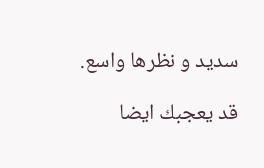سديد و نظرها واسع.

قد يعجبك ايضا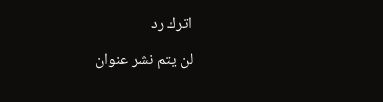اترك رد

لن يتم نشر عنوان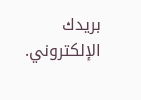بريدك الإلكتروني.